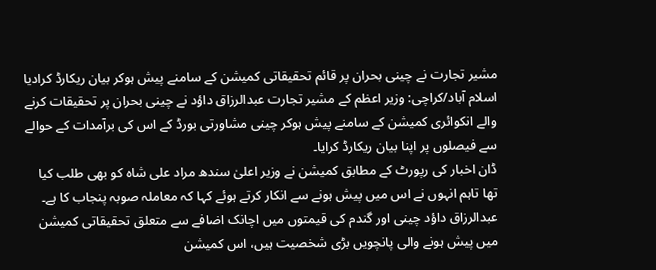مشیر تجارت نے چینی بحران پر قائم تحقیقاتی کمیشن کے سامنے پیش ہوکر بیان ریکارڈ کرادیا
اسلام آباد/کراچی: وزیر اعظم کے مشیر تجارت عبدالرزاق داؤد نے چینی بحران پر تحقیقات کرنے والے انکوائری کمیشن کے سامنے پیش ہوکر چینی مشاورتی بورڈ کے اس کی برآمدات کے حوالے سے فیصلوں پر اپنا بیان ریکارڈ کرایا۔
ڈان اخبار کی رپورٹ کے مطابق کمیشن نے وزیر اعلیٰ سندھ مراد علی شاہ کو بھی طلب کیا تھا تاہم انہوں نے اس میں پیش ہونے سے انکار کرتے ہوئے کہا کہ معاملہ صوبہ پنجاب کا ہے۔
عبدالرزاق داؤد چینی اور گندم کی قیمتوں میں اچانک اضافے سے متعلق تحقیقاتی کمیشن میں پیش ہونے والی پانچویں بڑی شخصیت ہیں، اس کمیشن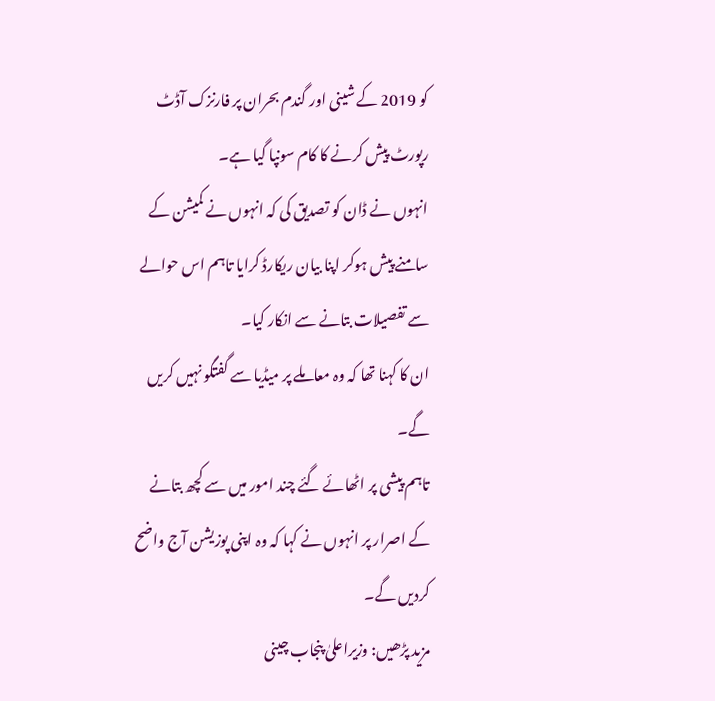کو 2019 کے شینی اور گندم بحران پر فارنزک آڈٹ رپورٹ پیش کرنے کا کام سونپا گیا ہے۔
انہوں نے ڈان کو تصدیق کی کہ انہوں نے کمیشن کے سامنے پیش ہوکر اپنا بیان ریکارڈ کرایا تاہم اس حوالے سے تفصیلات بتانے سے انکار کیا۔
ان کا کہنا تھا کہ وہ معاملے پر میڈیا سے گفتگو نہیں کریں گے۔
تاہم پیشی پر اٹھائے گئے چند امور میں سے کچھ بتانے کے اصرار پر انہوں نے کہا کہ وہ اپنی پوزیشن آج واضح کردیں گے۔
مزید پڑھیں: وزیراعلیٰ پنجاب چینی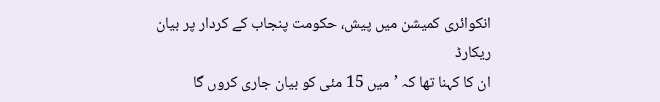انکوائری کمیشن میں پیش، حکومت پنجاب کے کردار پر بیان ریکارڈ
ان کا کہنا تھا کہ ’میں 15 مئی کو بیان جاری کروں گا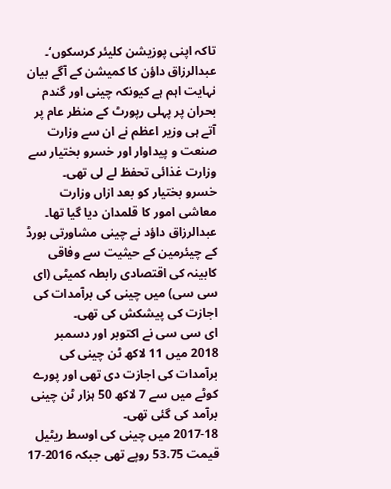تاکہ اپنی پوزیشن کلیئر کرسکوں‘۔
عبدالرزاق داؤن کا کمیشن کے آگے بیان نہایت اہم ہے کیونکہ چینی اور گندم بحران پر پہلی رپورٹ کے منظر عام پر آتے ہی وزیر اعظم نے ان سے وزارت صنعت و پیداوار اور خسرو بختیار سے وزارت غذائی تحفظ لے لی تھی۔
خسرو بختیار کو بعد ازاں وزارت معاشی امور کا قلمدان دیا گیا تھا۔
عبدالرزاق داؤد نے چینی مشاورتی بورڈ کے چیئرمین کے حیثیت سے وفاقی کابینہ کی اقتصادی رابطہ کمیٹی (ای سی سی) میں چینی کی برآمدات کی اجازت کی پیشکش کی تھی۔
ای سی سی نے اکتوبر اور دسمبر 2018 میں 11 لاکھ ٹن چینی کی برآمدات کی اجازت دی تھی اور پورے کوٹے میں سے 7 لاکھ 50 ہزار ٹن چینی برآمد کی گئی تھی۔
2017-18 میں چینی کی اوسط ریٹیل قیمت 53.75 روپے تھی جبکہ 2016-17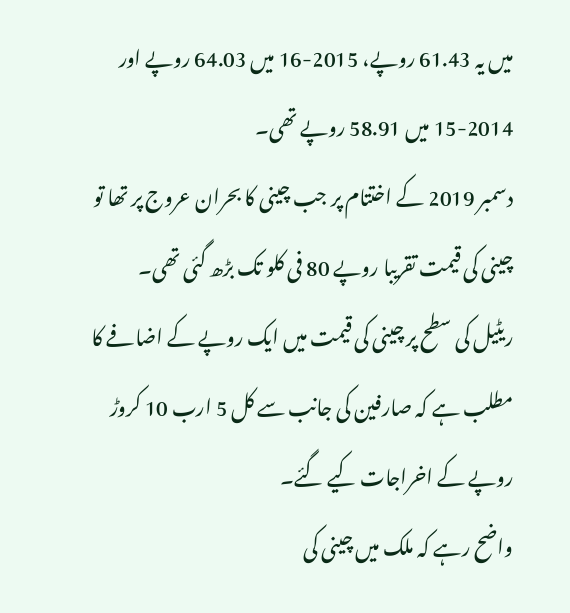میں یہ 61.43 روپے، 2015-16 میں 64.03 روپے اور 2014-15 میں 58.91 روپے تھی۔
دسمبر 2019 کے اختتام پر جب چینی کا بحران عروج پر تھا تو چینی کی قیمت تقریبا روپے 80 فی کلو تک بڑھ گئی تھی۔
ریٹیل کی سطح پر چینی کی قیمت میں ایک روپے کے اضافے کا مطلب ہے کہ صارفین کی جانب سے کل 5 ارب 10 کروڑ روپے کے اخراجات کیے گئے۔
واضح رہے کہ ملک میں چینی کی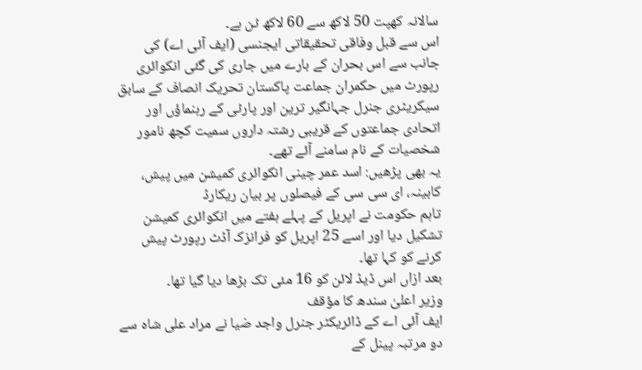سالانہ کھپت 50 لاکھ سے 60 لاکھ ٹن ہے۔
اس سے قبل وفاقی تحقیقاتی ایجنسی (ایف آئی اے) کی جانب سے اس بحران کے بارے میں جاری کی گئی انکوائری رپورٹ میں حکمران جماعت پاکستان تحریک انصاف کے سابق سیکریٹری جنرل جہانگیر ترین اور پارٹی کے رہنماؤں اور اتحادی جماعتوں کے قریبی رشتہ داروں سمیت کچھ نامور شخصیات کے نام سامنے آئے تھے۔
یہ بھی پڑھیں: اسد عمر چینی انکوائری کمیشن میں پیش، کابینہ، ای سی سی کے فیصلوں پر بیان ریکارڈ
تاہم حکومت نے اپریل کے پہلے ہفتے میں انکوائری کمیشن تشکیل دیا اور اسے 25 اپریل کو فرانزک آڈٹ رپورٹ پیش کرنے کو کہا تھا۔
بعد ازاں اس ڈیڈ لائن کو 16 مئی تک بڑھا دیا گیا تھا۔
وزیر اعلیٰ سندھ کا مؤقف
ایف آئی اے کے ڈائریکٹر جنرل واجد ضیا نے مراد علی شاہ سے دو مرتبہ پینل کے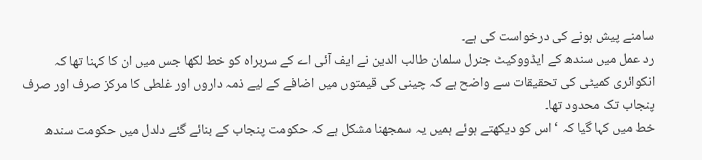سامنے پیش ہونے کی درخواست کی ہے۔
رد عمل میں سندھ کے ایڈووکیٹ جنرل سلمان طالب الدین نے ایف آئی اے کے سربراہ کو خط لکھا جس میں ان کا کہنا تھا کہ انکوائری کمیٹی کی تحقیقات سے واضح ہے کہ چینی کی قیمتوں میں اضافے کے لیے ذمہ داروں اور غلطی کا مرکز صرف اور صرف پنجاب تک محدود تھا۔
خط میں کہا گیا کہ ‘اس کو دیکھتے ہوئے ہمیں یہ سمجھنا مشکل ہے کہ حکومت پنجاب کے بنائے گئے دلدل میں حکومت سندھ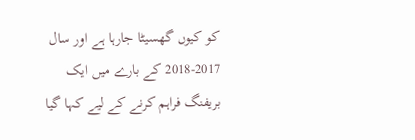کو کیوں گھسیٹا جارہا ہے اور سال 2017-2018 کے بارے میں ایک بریفنگ فراہم کرنے کے لیے کہا گیا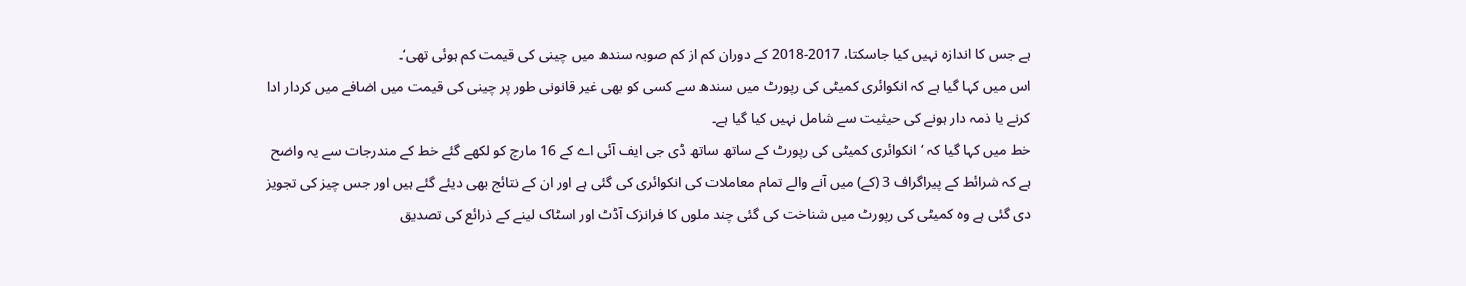ہے جس کا اندازہ نہیں کیا جاسکتا، 2017-2018 کے دوران کم از کم صوبہ سندھ میں چینی کی قیمت کم ہوئی تھی‘۔
اس میں کہا گیا ہے کہ انکوائری کمیٹی کی رپورٹ میں سندھ سے کسی کو بھی غیر قانونی طور پر چینی کی قیمت میں اضافے میں کردار ادا کرنے یا ذمہ دار ہونے کی حیثیت سے شامل نہیں کیا گیا ہے۔
خط میں کہا گیا کہ ‘انکوائری کمیٹی کی رپورٹ کے ساتھ ساتھ ڈی جی ایف آئی اے کے 16 مارچ کو لکھے گئے خط کے مندرجات سے یہ واضح ہے کہ شرائط کے پیراگراف 3 (کے) میں آنے والے تمام معاملات کی انکوائری کی گئی ہے اور ان کے نتائج بھی دیئے گئے ہیں اور جس چیز کی تجویز دی گئی ہے وہ کمیٹی کی رپورٹ میں شناخت کی گئی چند ملوں کا فرانزک آڈٹ اور اسٹاک لینے کے ذرائع کی تصدیق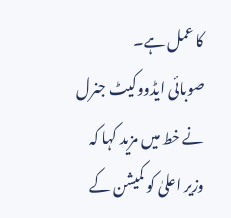کا عمل ہے۔
صوبائی ایڈووکیٹ جنرل نے خط میں مزید کہا کہ وزیر اعلیٰ کو کمیشن کے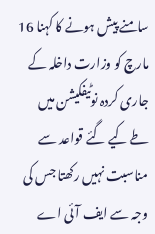سامنے پیش ہونے کا کہنا 16 مارچ کو وزارت داخلہ کے جاری کردہ نوٹیفکیشن میں طے کیے گئے قواعد سے مناسبت نہیں رکھتا جس کی وجہ سے ایف آئی اے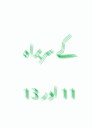کے سربراہ 11 اور 13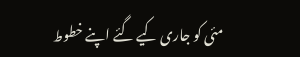مئی کو جاری کیے گئے اپنے خطوط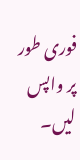فوری طور پر واپس لیں۔